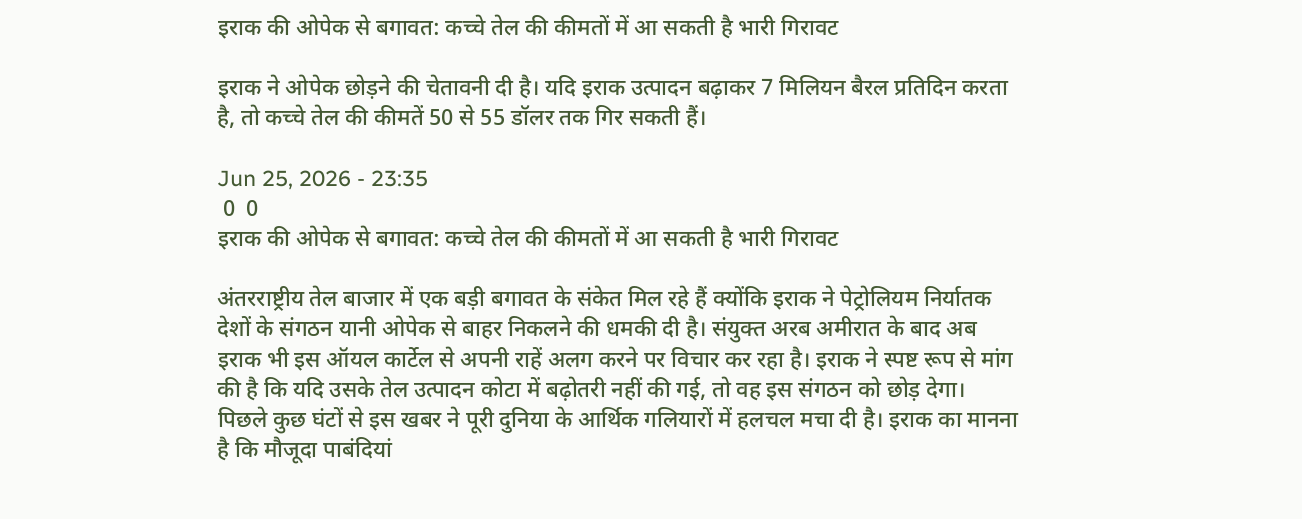इराक की ओपेक से बगावत: कच्चे तेल की कीमतों में आ सकती है भारी गिरावट

इराक ने ओपेक छोड़ने की चेतावनी दी है। यदि इराक उत्पादन बढ़ाकर 7 मिलियन बैरल प्रतिदिन करता है, तो कच्चे तेल की कीमतें 50 से 55 डॉलर तक गिर सकती हैं।

Jun 25, 2026 - 23:35
 0  0
इराक की ओपेक से बगावत: कच्चे तेल की कीमतों में आ सकती है भारी गिरावट

अंतरराष्ट्रीय तेल बाजार में एक बड़ी बगावत के संकेत मिल रहे हैं क्योंकि इराक ने पेट्रोलियम निर्यातक देशों के संगठन यानी ओपेक से बाहर निकलने की धमकी दी है। संयुक्त अरब अमीरात के बाद अब इराक भी इस ऑयल कार्टेल से अपनी राहें अलग करने पर विचार कर रहा है। इराक ने स्पष्ट रूप से मांग की है कि यदि उसके तेल उत्पादन कोटा में बढ़ोतरी नहीं की गई, तो वह इस संगठन को छोड़ देगा। पिछले कुछ घंटों से इस खबर ने पूरी दुनिया के आर्थिक गलियारों में हलचल मचा दी है। इराक का मानना है कि मौजूदा पाबंदियां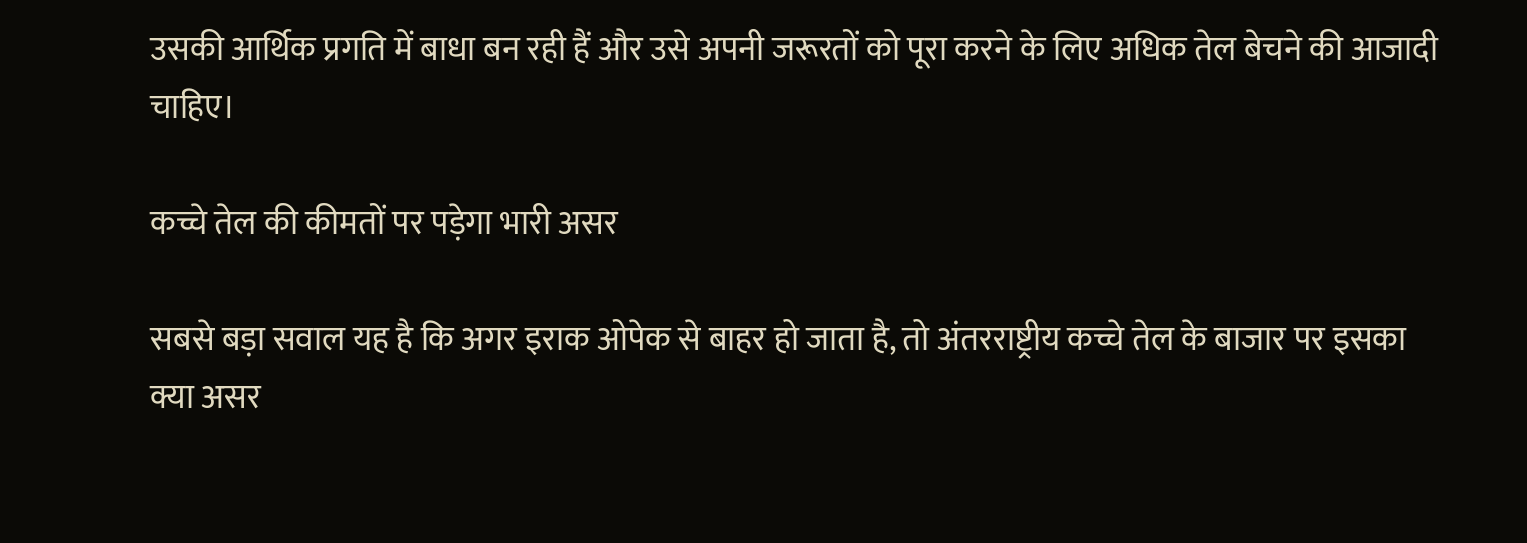उसकी आर्थिक प्रगति में बाधा बन रही हैं और उसे अपनी जरूरतों को पूरा करने के लिए अधिक तेल बेचने की आजादी चाहिए।

कच्चे तेल की कीमतों पर पड़ेगा भारी असर

सबसे बड़ा सवाल यह है कि अगर इराक ओपेक से बाहर हो जाता है, तो अंतरराष्ट्रीय कच्चे तेल के बाजार पर इसका क्या असर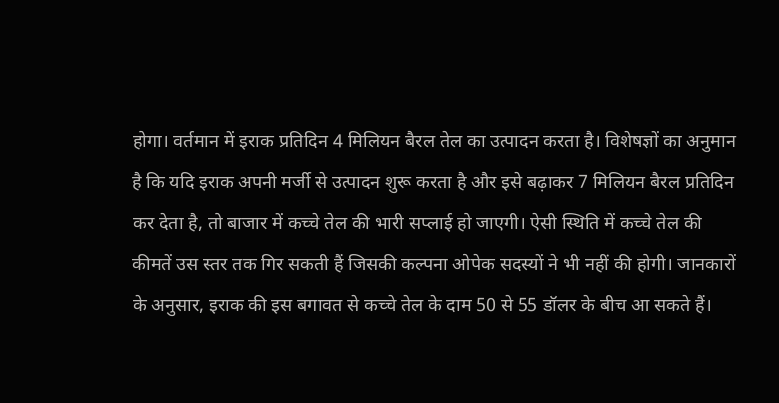होगा। वर्तमान में इराक प्रतिदिन 4 मिलियन बैरल तेल का उत्पादन करता है। विशेषज्ञों का अनुमान है कि यदि इराक अपनी मर्जी से उत्पादन शुरू करता है और इसे बढ़ाकर 7 मिलियन बैरल प्रतिदिन कर देता है, तो बाजार में कच्चे तेल की भारी सप्लाई हो जाएगी। ऐसी स्थिति में कच्चे तेल की कीमतें उस स्तर तक गिर सकती हैं जिसकी कल्पना ओपेक सदस्यों ने भी नहीं की होगी। जानकारों के अनुसार, इराक की इस बगावत से कच्चे तेल के दाम 50 से 55 डॉलर के बीच आ सकते हैं।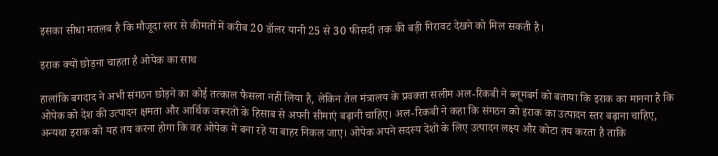इसका सीधा मतलब है कि मौजूदा स्तर से कीमतों में करीब 20 डॉलर यानी 25 से 30 फीसदी तक की बड़ी गिरावट देखने को मिल सकती है।

इराक क्यों छोड़ना चाहता है ओपेक का साथ

हालांकि बगदाद ने अभी संगठन छोड़ने का कोई तत्काल फैसला नहीं लिया है, लेकिन तेल मंत्रालय के प्रवक्ता सलीम अल-रिकबी ने ब्लूमबर्ग को बताया कि इराक का मानना है कि ओपेक को देश की उत्पादन क्षमता और आर्थिक जरूरतों के हिसाब से अपनी सीमाएं बढ़ानी चाहिए। अल-रिकबी ने कहा कि संगठन को इराक का उत्पादन स्तर बढ़ाना चाहिए, अन्यथा इराक को यह तय करना होगा कि वह ओपेक में बना रहे या बाहर निकल जाए। ओपेक अपने सदस्य देशों के लिए उत्पादन लक्ष्य और कोटा तय करता है ताकि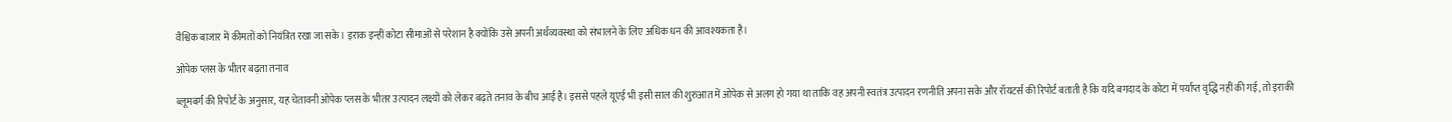वैश्विक बाजार में कीमतों को नियंत्रित रखा जा सके। इराक इन्हीं कोटा सीमाओं से परेशान है क्योंकि उसे अपनी अर्थव्यवस्था को संभालने के लिए अधिक धन की आवश्यकता है।

ओपेक प्लस के भीतर बढ़ता तनाव

ब्लूमबर्ग की रिपोर्ट के अनुसार, यह चेतावनी ओपेक प्लस के भीतर उत्पादन लक्ष्यों को लेकर बढ़ते तनाव के बीच आई है। इससे पहले यूएई भी इसी साल की शुरुआत में ओपेक से अलग हो गया था ताकि वह अपनी स्वतंत्र उत्पादन रणनीति अपना सके और रॉयटर्स की रिपोर्ट बताती है कि यदि बगदाद के कोटा में पर्याप्त वृद्धि नहीं की गई, तो इराकी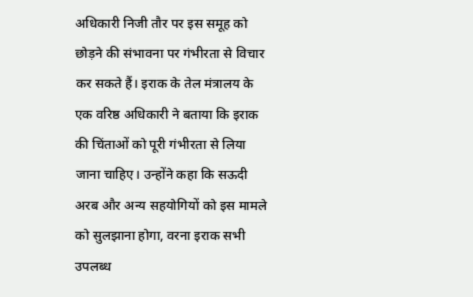अधिकारी निजी तौर पर इस समूह को छोड़ने की संभावना पर गंभीरता से विचार कर सकते हैं। इराक के तेल मंत्रालय के एक वरिष्ठ अधिकारी ने बताया कि इराक की चिंताओं को पूरी गंभीरता से लिया जाना चाहिए। उन्होंने कहा कि सऊदी अरब और अन्य सहयोगियों को इस मामले को सुलझाना होगा, वरना इराक सभी उपलब्ध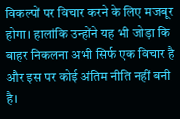विकल्पों पर विचार करने के लिए मजबूर होगा। हालांकि उन्होंने यह भी जोड़ा कि बाहर निकलना अभी सिर्फ एक विचार है और इस पर कोई अंतिम नीति नहीं बनी है।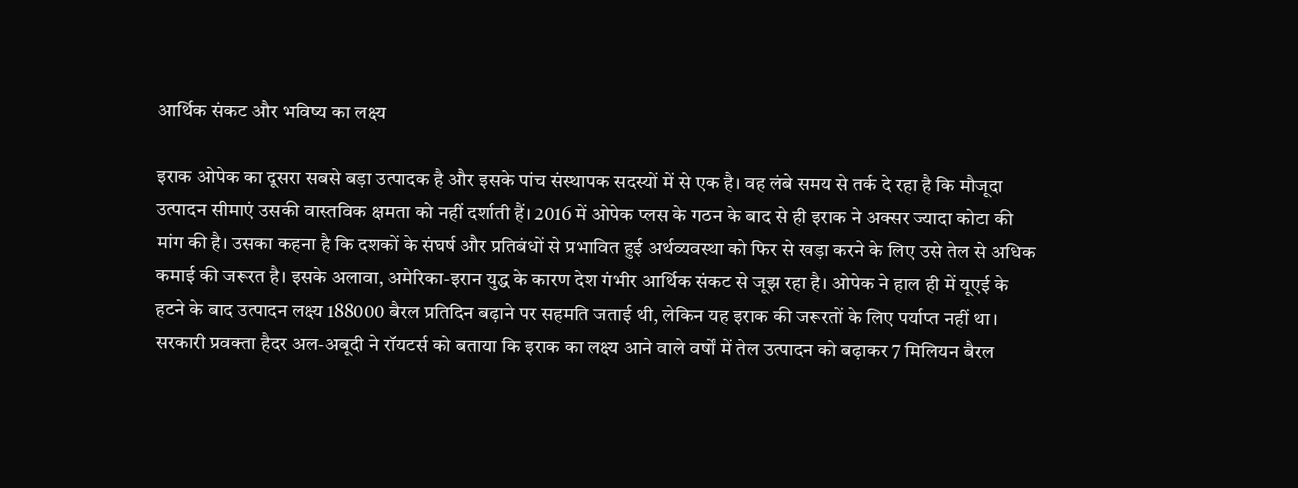आर्थिक संकट और भविष्य का लक्ष्य

इराक ओपेक का दूसरा सबसे बड़ा उत्पादक है और इसके पांच संस्थापक सदस्यों में से एक है। वह लंबे समय से तर्क दे रहा है कि मौजूदा उत्पादन सीमाएं उसकी वास्तविक क्षमता को नहीं दर्शाती हैं। 2016 में ओपेक प्लस के गठन के बाद से ही इराक ने अक्सर ज्यादा कोटा की मांग की है। उसका कहना है कि दशकों के संघर्ष और प्रतिबंधों से प्रभावित हुई अर्थव्यवस्था को फिर से खड़ा करने के लिए उसे तेल से अधिक कमाई की जरूरत है। इसके अलावा, अमेरिका-इरान युद्ध के कारण देश गंभीर आर्थिक संकट से जूझ रहा है। ओपेक ने हाल ही में यूएई के हटने के बाद उत्पादन लक्ष्य 188000 बैरल प्रतिदिन बढ़ाने पर सहमति जताई थी, लेकिन यह इराक की जरूरतों के लिए पर्याप्त नहीं था। सरकारी प्रवक्ता हैदर अल-अबूदी ने रॉयटर्स को बताया कि इराक का लक्ष्य आने वाले वर्षों में तेल उत्पादन को बढ़ाकर 7 मिलियन बैरल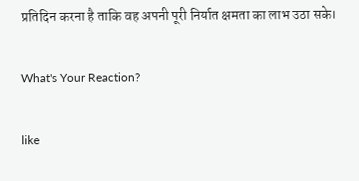प्रतिदिन करना है ताकि वह अपनी पूरी निर्यात क्षमता का लाभ उठा सके।

What's Your Reaction?

like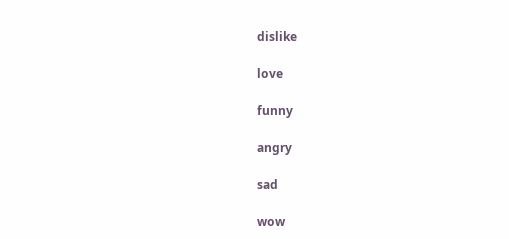dislike

love

funny

angry

sad

wow